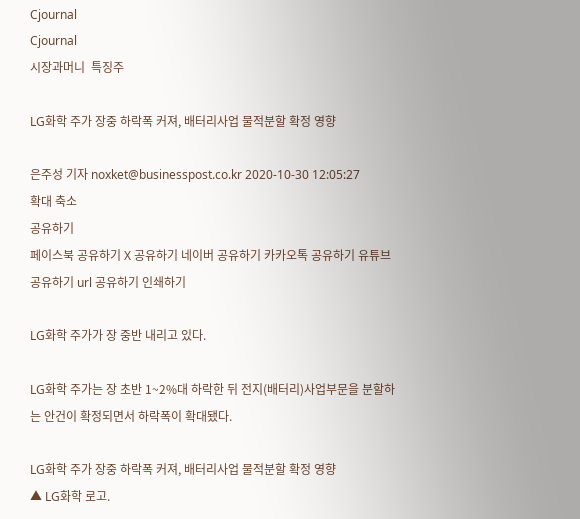Cjournal
Cjournal
시장과머니  특징주

LG화학 주가 장중 하락폭 커져, 배터리사업 물적분할 확정 영향

은주성 기자 noxket@businesspost.co.kr 2020-10-30 12:05:27
확대 축소
공유하기
페이스북 공유하기 X 공유하기 네이버 공유하기 카카오톡 공유하기 유튜브 공유하기 url 공유하기 인쇄하기

LG화학 주가가 장 중반 내리고 있다.

LG화학 주가는 장 초반 1~2%대 하락한 뒤 전지(배터리)사업부문을 분할하는 안건이 확정되면서 하락폭이 확대됐다.

LG화학 주가 장중 하락폭 커져, 배터리사업 물적분할 확정 영향
▲ LG화학 로고.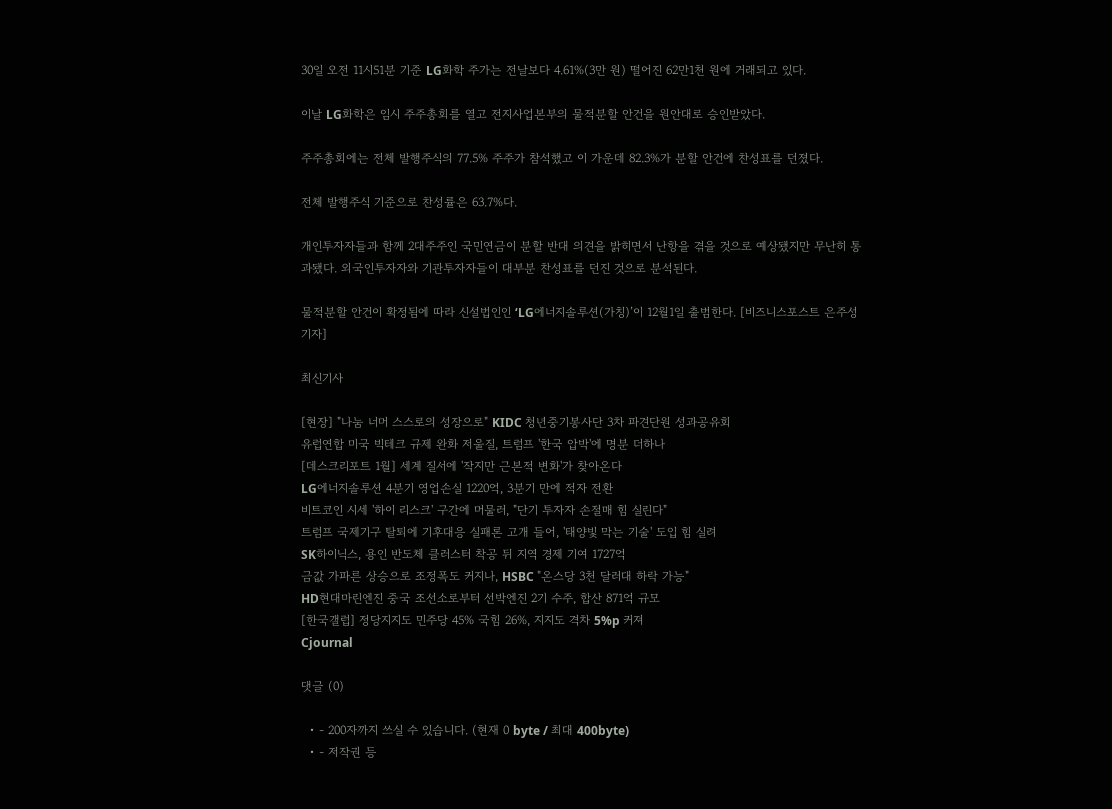30일 오전 11시51분 기준 LG화학 주가는 전날보다 4.61%(3만 원) 떨어진 62만1천 원에 거래되고 있다.

이날 LG화학은 임시 주주총회를 열고 전지사업본부의 물적분할 안건을 원안대로 승인받았다.

주주총회에는 전체 발행주식의 77.5% 주주가 참석했고 이 가운데 82.3%가 분할 안건에 찬성표를 던졌다.

전체 발행주식 기준으로 찬성률은 63.7%다.

개인투자자들과 함께 2대주주인 국민연금이 분할 반대 의견을 밝히면서 난항을 겪을 것으로 예상됐지만 무난히 통과됐다. 외국인투자자와 기관투자자들이 대부분 찬성표를 던진 것으로 분석된다.

물적분할 안건이 확정됨에 따라 신설법인인 ‘LG에너지솔루션(가칭)’이 12월1일 출범한다. [비즈니스포스트 은주성 기자]

최신기사

[현장] "나눔 너머 스스로의 성장으로" KIDC 청년중기봉사단 3차 파견단원 성과공유회
유럽연합 미국 빅테크 규제 완화 저울질, 트럼프 '한국 압박'에 명분 더하나
[데스크리포트 1월] 세계 질서에 '작지만 근본적 변화'가 찾아온다
LG에너지솔루션 4분기 영업손실 1220억, 3분기 만에 적자 전환
비트코인 시세 '하이 리스크' 구간에 머물러, "단기 투자자 손절매 힘 실린다"
트럼프 국제기구 탈퇴에 기후대응 실패론 고개 들어, '태양빛 막는 기술' 도입 힘 실려
SK하이닉스, 용인 반도체 클러스터 착공 뒤 지역 경제 기여 1727억
금값 가파른 상승으로 조정폭도 커지나, HSBC "온스당 3천 달러대 하락 가능"
HD현대마린엔진 중국 조선소로부터 선박엔진 2기 수주, 합산 871억 규모
[한국갤럽] 정당지지도 민주당 45% 국힘 26%, 지지도 격차 5%p 커져
Cjournal

댓글 (0)

  • - 200자까지 쓰실 수 있습니다. (현재 0 byte / 최대 400byte)
  • - 저작권 등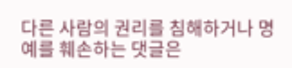다른 사람의 권리를 침해하거나 명예를 훼손하는 댓글은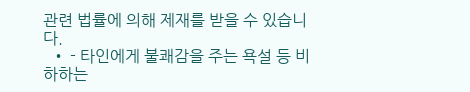관련 법률에 의해 제재를 받을 수 있습니다.
  • - 타인에게 불쾌감을 주는 욕설 등 비하하는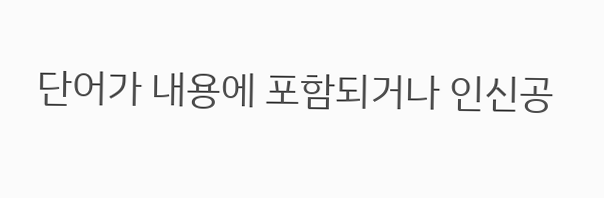단어가 내용에 포함되거나 인신공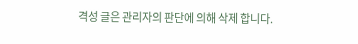격성 글은 관리자의 판단에 의해 삭제 합니다.